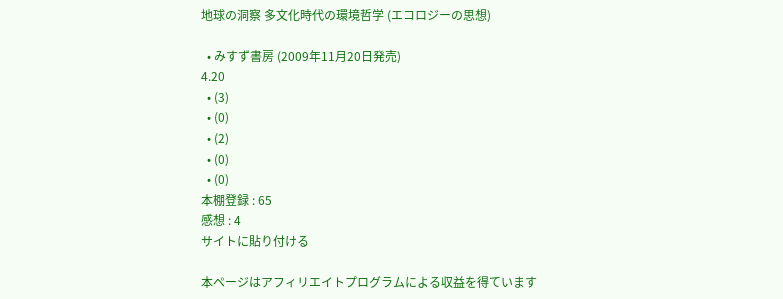地球の洞察 多文化時代の環境哲学 (エコロジーの思想)

  • みすず書房 (2009年11月20日発売)
4.20
  • (3)
  • (0)
  • (2)
  • (0)
  • (0)
本棚登録 : 65
感想 : 4
サイトに貼り付ける

本ページはアフィリエイトプログラムによる収益を得ています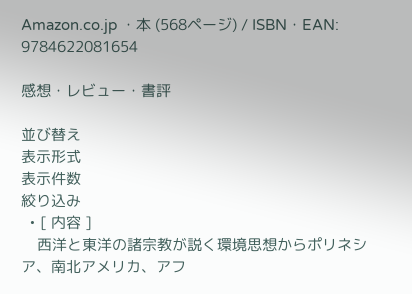Amazon.co.jp ・本 (568ページ) / ISBN・EAN: 9784622081654

感想・レビュー・書評

並び替え
表示形式
表示件数
絞り込み
  • [ 内容 ]
    西洋と東洋の諸宗教が説く環境思想からポリネシア、南北アメリカ、アフ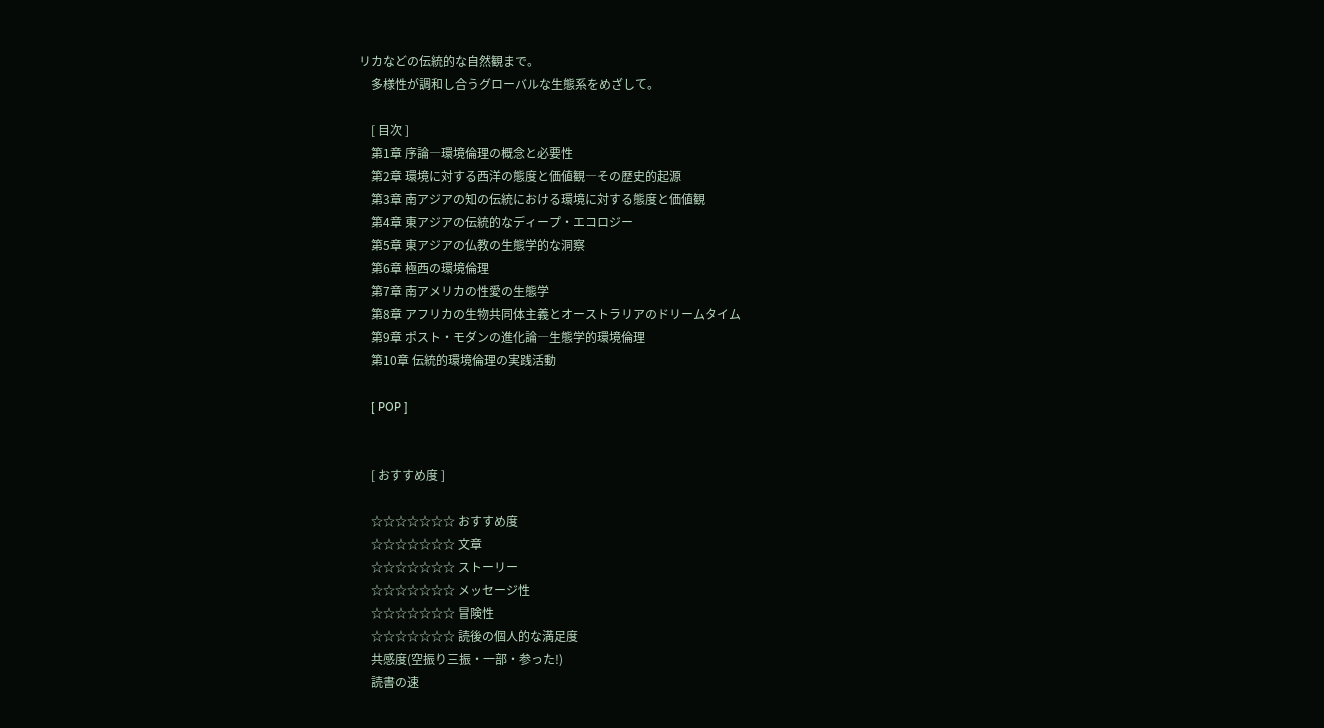リカなどの伝統的な自然観まで。
    多様性が調和し合うグローバルな生態系をめざして。

    [ 目次 ]
    第1章 序論―環境倫理の概念と必要性
    第2章 環境に対する西洋の態度と価値観―その歴史的起源
    第3章 南アジアの知の伝統における環境に対する態度と価値観
    第4章 東アジアの伝統的なディープ・エコロジー
    第5章 東アジアの仏教の生態学的な洞察
    第6章 極西の環境倫理
    第7章 南アメリカの性愛の生態学
    第8章 アフリカの生物共同体主義とオーストラリアのドリームタイム
    第9章 ポスト・モダンの進化論―生態学的環境倫理
    第10章 伝統的環境倫理の実践活動

    [ POP ]


    [ おすすめ度 ]

    ☆☆☆☆☆☆☆ おすすめ度
    ☆☆☆☆☆☆☆ 文章
    ☆☆☆☆☆☆☆ ストーリー
    ☆☆☆☆☆☆☆ メッセージ性
    ☆☆☆☆☆☆☆ 冒険性
    ☆☆☆☆☆☆☆ 読後の個人的な満足度
    共感度(空振り三振・一部・参った!)
    読書の速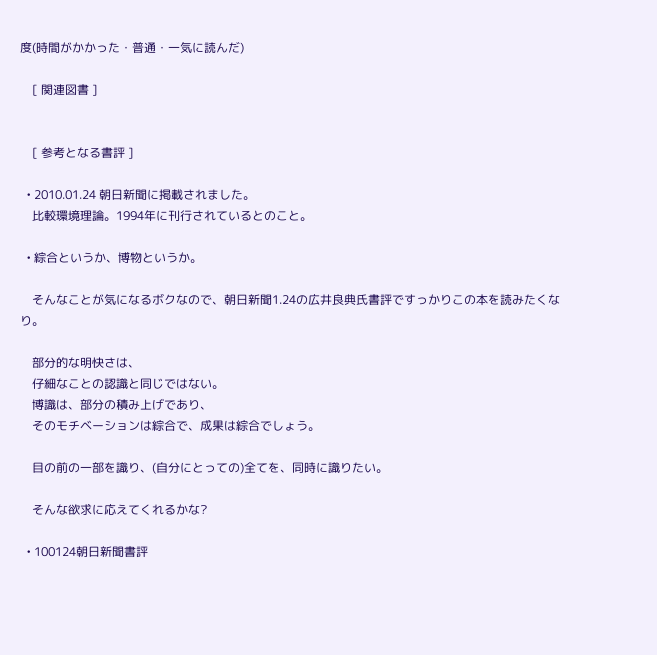度(時間がかかった・普通・一気に読んだ)

    [ 関連図書 ]


    [ 参考となる書評 ]

  • 2010.01.24 朝日新聞に掲載されました。
    比較環境理論。1994年に刊行されているとのこと。

  • 綜合というか、博物というか。

    そんなことが気になるボクなので、朝日新聞1.24の広井良典氏書評ですっかりこの本を読みたくなり。

    部分的な明快さは、
    仔細なことの認識と同じではない。
    博識は、部分の積み上げであり、
    そのモチベーションは綜合で、成果は綜合でしょう。

    目の前の一部を識り、(自分にとっての)全てを、同時に識りたい。

    そんな欲求に応えてくれるかな?

  • 100124朝日新聞書評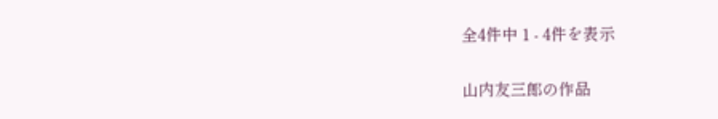全4件中 1 - 4件を表示

山内友三郎の作品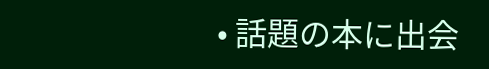• 話題の本に出会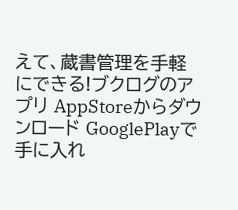えて、蔵書管理を手軽にできる!ブクログのアプリ AppStoreからダウンロード GooglePlayで手に入れ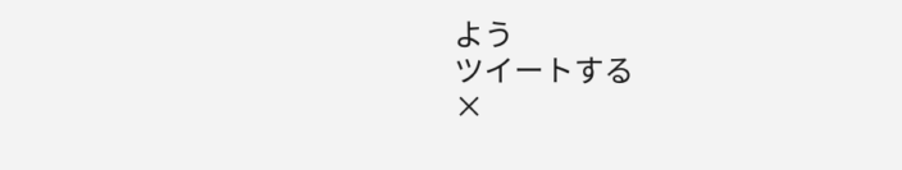よう
ツイートする
×